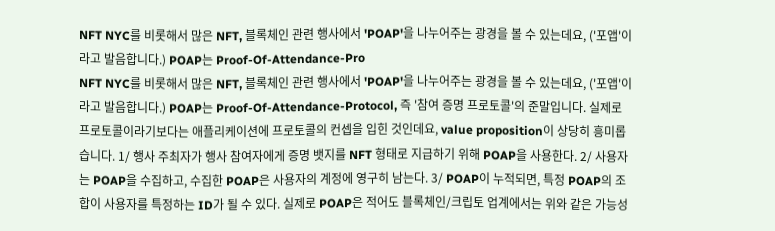NFT NYC를 비롯해서 많은 NFT, 블록체인 관련 행사에서 'POAP'을 나누어주는 광경을 볼 수 있는데요, ('포앱'이라고 발음합니다.) POAP는 Proof-Of-Attendance-Pro
NFT NYC를 비롯해서 많은 NFT, 블록체인 관련 행사에서 'POAP'을 나누어주는 광경을 볼 수 있는데요, ('포앱'이라고 발음합니다.) POAP는 Proof-Of-Attendance-Protocol, 즉 '참여 증명 프로토콜'의 준말입니다. 실제로 프로토콜이라기보다는 애플리케이션에 프로토콜의 컨셉을 입힌 것인데요, value proposition이 상당히 흥미롭습니다. 1/ 행사 주최자가 행사 참여자에게 증명 뱃지를 NFT 형태로 지급하기 위해 POAP을 사용한다. 2/ 사용자는 POAP을 수집하고, 수집한 POAP은 사용자의 계정에 영구히 남는다. 3/ POAP이 누적되면, 특정 POAP의 조합이 사용자를 특정하는 ID가 될 수 있다. 실제로 POAP은 적어도 블록체인/크립토 업계에서는 위와 같은 가능성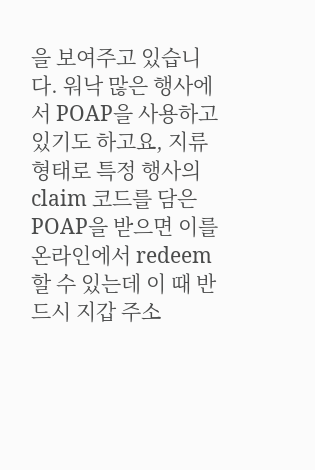을 보여주고 있습니다. 워낙 많은 행사에서 POAP을 사용하고 있기도 하고요, 지류 형태로 특정 행사의 claim 코드를 담은 POAP을 받으면 이를 온라인에서 redeem할 수 있는데 이 때 반드시 지갑 주소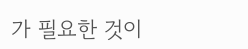가 필요한 것이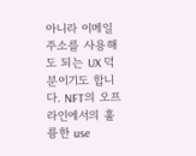아니라 이메일 주소를 사용해도 되는 UX 덕분이기도 합니다. NFT의 오프라인에서의 훌륭한 use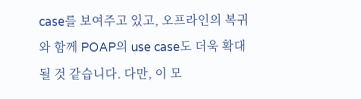case를 보여주고 있고, 오프라인의 복귀와 함께 POAP의 use case도 더욱 확대될 것 같습니다. 다만, 이 모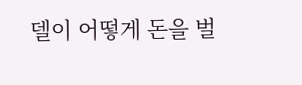델이 어떻게 돈을 벌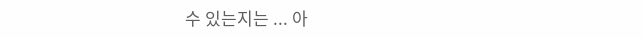수 있는지는 ... 아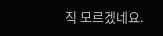직 모르겠네요.